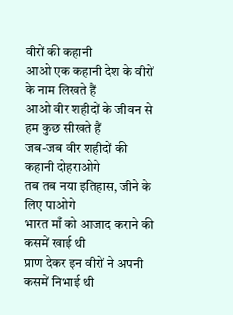वीरों की कहानी
आओ एक कहानी देश के वीरों के नाम लिखते हैं
आओ वीर शहीदों के जीवन से हम कुछ सीखते हैं
जब-जब वीर शहीदों की कहानी दोहराओगे
तब तब नया इतिहास, जीने के लिए पाओगे
भारत माँ को आजाद कराने की कसमें खाई थी
प्राण देकर इन वीरों ने अपनी कसमें निभाई थी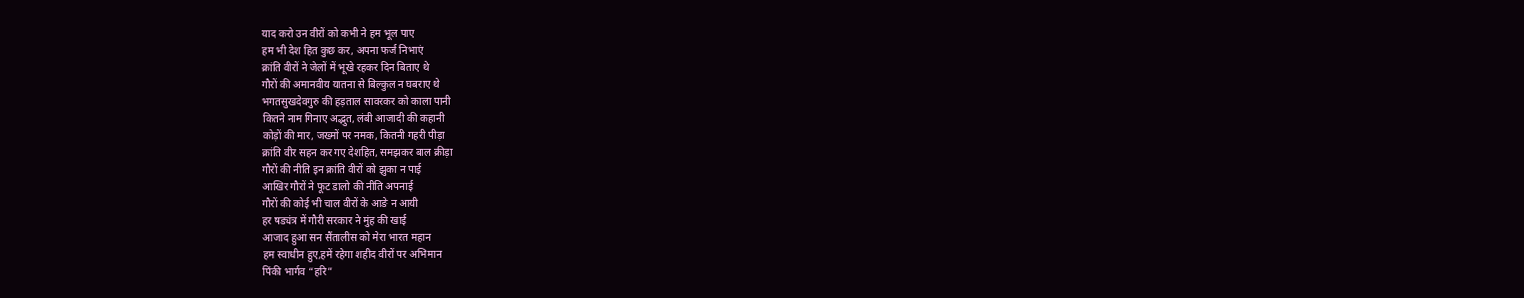याद करो उन वीरों को कभी ने हम भूल पाए
हम भी देश हित कुछ कर, अपना फर्ज निभाएं
क्रांति वीरों ने जेलों में भूखे रहकर दिन बिताए थे
गौरों की अमानवीय यातना से बिल्कुल न घबराए थे
भगतसुखदेवगुरु की हड़ताल सावरकर को काला पानी
कितने नाम गिनाए अद्भुत, लंबी आजादी की कहानी
कोड़ों की मार, जख्मों पर नमक, कितनी गहरी पीड़ा
क्रांति वीर सहन कर गए देशहित, समझकर बाल क्रीड़ा
गौरों की नीति इन क्रांति वीरों को झुका न पाई
आखिर गौरों ने फूट डालो की नीति अपनाई
गौरों की कोई भी चाल वीरों के आङे न आयी
हर षड्यंत्र में गौरी सरकार ने मुंह की खाई
आजाद हुआ सन सैंतालीस को मेरा भारत महान
हम स्वाधीन हुए,हमें रहेगा शहीद वीरों पर अभिमान
पिंकी भार्गव “हरि”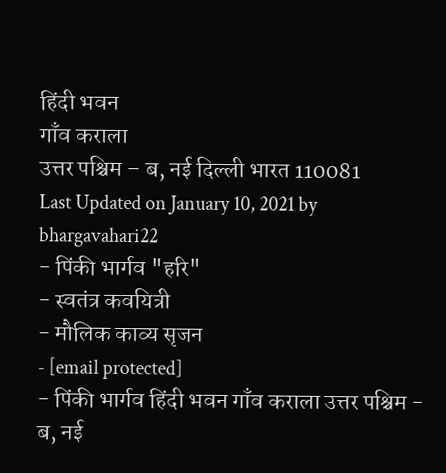हिंदी भवन
गाँव कराला
उत्तर पश्चिम – ब, नई दिल्ली भारत 110081
Last Updated on January 10, 2021 by bhargavahari22
- पिंकी भार्गव "हरि"
- स्वतंत्र कवयित्री
- मौलिक काव्य सृजन
- [email protected]
- पिंकी भार्गव हिंदी भवन गाँव कराला उत्तर पश्चिम - ब, नई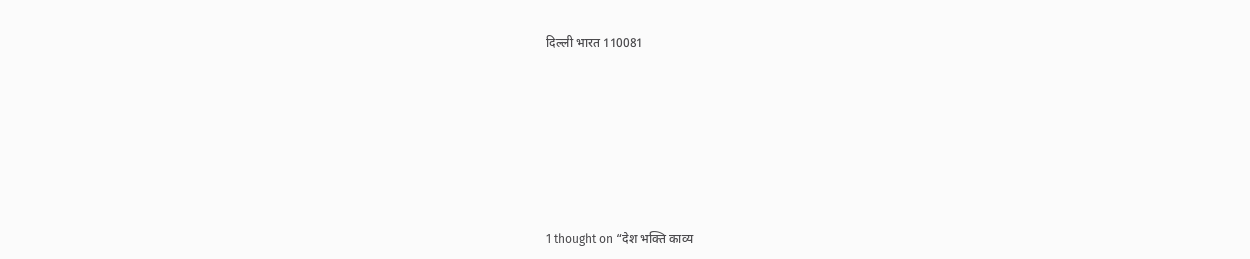दिल्ली भारत 110081








1 thought on “देश भक्ति काव्य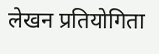लेखन प्रतियोगिता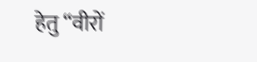हेतु “वीरों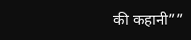की कहानी””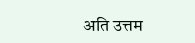अति उत्तम